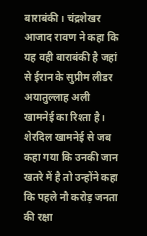बाराबंकी। चंद्रशेखर आजाद रावण ने कहा कि यह वही बाराबंकी है जहां से ईरान के सुप्रीम लीडर अयातुल्लाह अली खामनेई का रिश्ता है। शेरदिल खामनेई से जब कहा गया कि उनकी जान खतरे में है तो उन्होंने कहा कि पहले नौ करोड़ जनता की रक्षा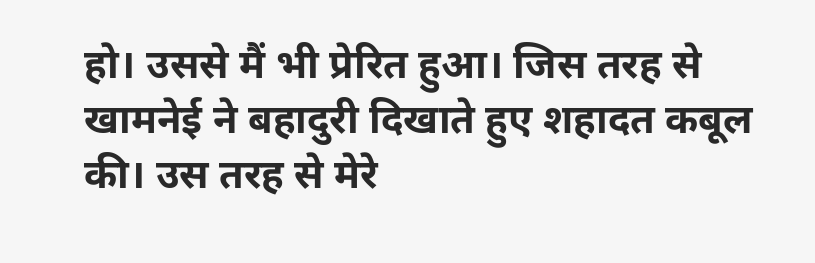हो। उससे मैं भी प्रेरित हुआ। जिस तरह से खामनेई ने बहादुरी दिखाते हुए शहादत कबूल की। उस तरह से मेरे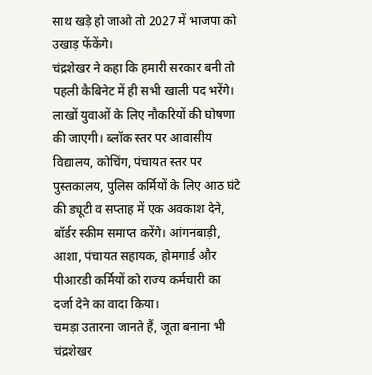साथ खड़े हो जाओ तो 2027 में भाजपा को उखाड़ फेंकेंगे।
चंद्रशेखर ने कहा कि हमारी सरकार बनी तो पहली कैबिनेट में ही सभी खाली पद भरेंगे। लाखों युवाओं के लिए नौकरियों की घोषणा की जाएगी। ब्लॉक स्तर पर आवासीय विद्यालय, कोचिंग, पंचायत स्तर पर पुस्तकालय, पुलिस कर्मियों के लिए आठ घंटे की ड्यूटी व सप्ताह में एक अवकाश देने, बॉर्डर स्कीम समाप्त करेंगे। आंगनबाड़ी, आशा, पंचायत सहायक, होमगार्ड और पीआरडी कर्मियों को राज्य कर्मचारी का दर्जा देने का वादा किया।
चमड़ा उतारना जानते हैं, जूता बनाना भी
चंद्रशेखर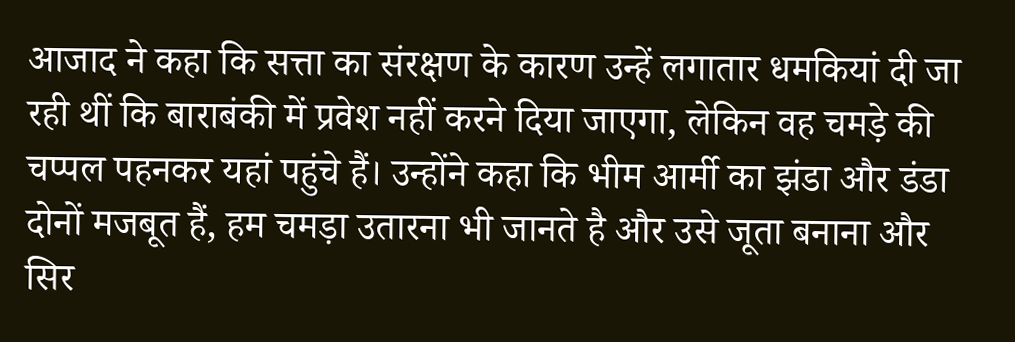आजाद ने कहा कि सत्ता का संरक्षण के कारण उन्हें लगातार धमकियां दी जा रही थीं कि बाराबंकी में प्रवेश नहीं करने दिया जाएगा, लेकिन वह चमड़े की चप्पल पहनकर यहां पहुंचे हैं। उन्होंने कहा कि भीम आर्मी का झंडा और डंडा दोनों मजबूत हैं, हम चमड़ा उतारना भी जानते है और उसे जूता बनाना और सिर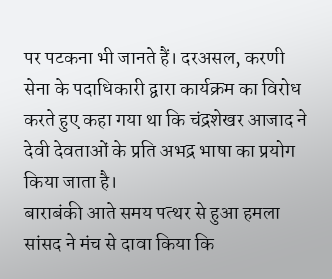पर पटकना भी जानते हैं। दरअसल, करणी सेना के पदाधिकारी द्वारा कार्यक्रम का विरोध करते हुए कहा गया था कि चंद्रशेखर आजाद ने देवी देवताओं के प्रति अभद्र भाषा का प्रयोग किया जाता है।
बाराबंकी आते समय पत्थर से हुआ हमला
सांसद ने मंच से दावा किया कि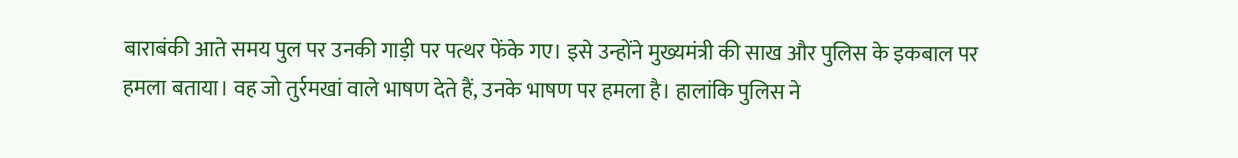बाराबंकी आते समय पुल पर उनकी गाड़ी पर पत्थर फेंके गए। इसे उन्होंने मुख्यमंत्री की साख और पुलिस के इकबाल पर हमला बताया। वह जो तुर्रमखां वाले भाषण देते हैं, उनके भाषण पर हमला है। हालांकि पुलिस ने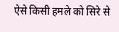ऐसे किसी हमले को सिरे से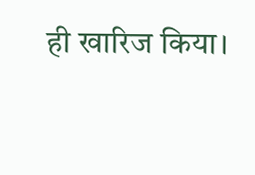ही खारिज किया।